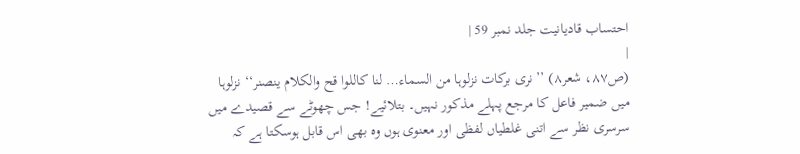احتساب قادیانیت جلد نمبر 59 |
|
(ص۸۷، شعر۸) ’’نری برکات نزلوہا من السماء… لنا کاللوا قح والکلام ینصنر‘‘ نزلوہا میں ضمیر فاعل کا مرجع پہلے مذکور نہیں۔ بتلائیے! جس چھوٹے سے قصیدے میں سرسری نظر سے اتنی غلطیاں لفظی اور معنوی ہوں وہ بھی اس قابل ہوسکتا ہے کہ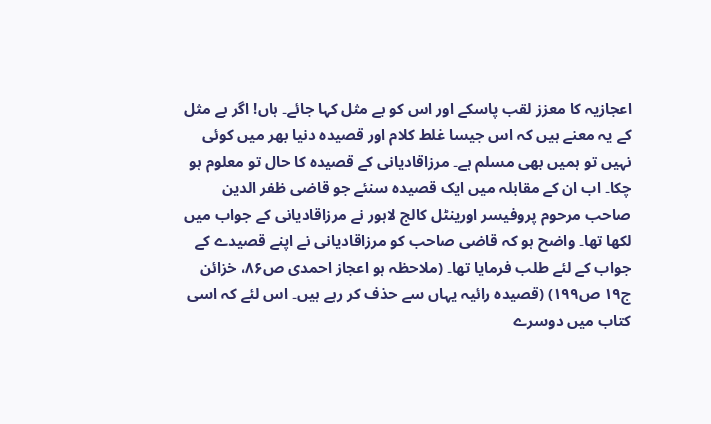اعجازیہ کا معزز لقب پاسکے اور اس کو بے مثل کہا جائے۔ ہاں! اگر بے مثل کے یہ معنے ہیں کہ اس جیسا غلط کلام اور قصیدہ دنیا بھر میں کوئی نہیں تو ہمیں بھی مسلم ہے۔ مرزاقادیانی کے قصیدہ کا حال تو معلوم ہو چکا۔ اب ان کے مقابلہ میں ایک قصیدہ سنئے جو قاضی ظفر الدین صاحب مرحوم پروفیسر اورینٹل کالج لاہور نے مرزاقادیانی کے جواب میں لکھا تھا۔ واضح ہو کہ قاضی صاحب کو مرزاقادیانی نے اپنے قصیدے کے جواب کے لئے طلب فرمایا تھا۔ (ملاحظہ ہو اعجاز احمدی ص۸۶، خزائن ج۱۹ ص۱۹۹) (قصیدہ رائیہ یہاں سے حذف کر رہے ہیں۔ اس لئے کہ اسی کتاب میں دوسرے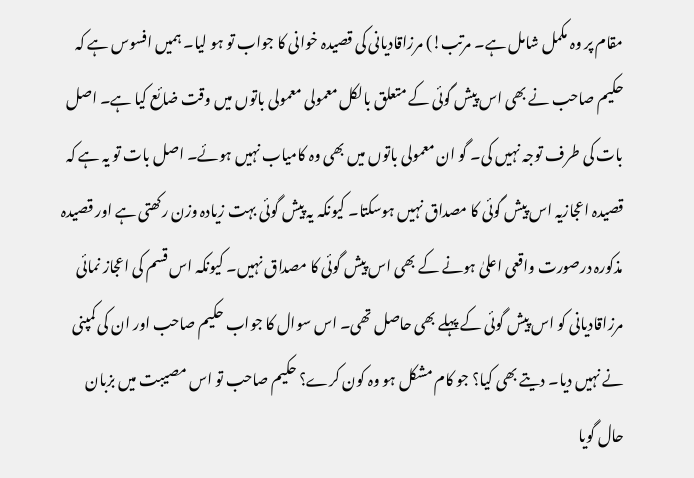مقام پر وہ مکمل شامل ہے۔ مرتب!) مرزاقادیانی کی قصیدہ خوانی کا جواب تو ہو لیا۔ ہمیں افسوس ہے کہ حکیم صاحب نے بھی اس پیش گوئی کے متعلق بالکل معمولی معمولی باتوں میں وقت ضائع کیا ہے۔ اصل بات کی طرف توجہ نہیں کی۔ گو ان معمولی باتوں میں بھی وہ کامیاب نہیں ہوئے۔ اصل بات تو یہ ہے کہ قصیدہ اعجازیہ اس پیش گوئی کا مصداق نہیں ہوسکتا۔ کیونکہ یہ پیش گوئی بہت زیادہ وزن رکھتی ہے اور قصیدہ مذکورہ درصورت واقعی اعلیٰ ہونے کے بھی اس پیش گوئی کا مصداق نہیں۔ کیونکہ اس قسم کی اعجاز نمائی مرزاقادیانی کو اس پیش گوئی کے پہلے بھی حاصل تھی۔ اس سوال کا جواب حکیم صاحب اور ان کی کمپنی نے نہیں دیا۔ دیتے بھی کیا؟ جو کام مشکل ہو وہ کون کرے؟ حکیم صاحب تو اس مصیبت میں بزبان حال گویا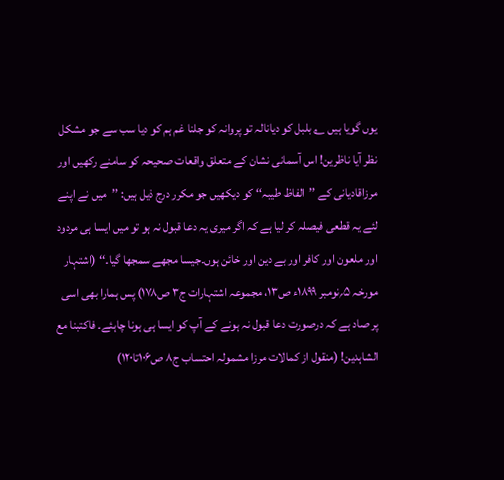یوں گویا ہیں ؎ بلبل کو دیانالہ تو پروانہ کو جلنا غم ہم کو دیا سب سے جو مشکل نظر آیا ناظرین! اس آسمانی نشان کے متعلق واقعات صحیحہ کو سامنے رکھیں اور مرزاقادیانی کے ’’الفاظ طیبہ‘‘ کو دیکھیں جو مکرر درج ذیل ہیں: ’’میں نے اپنے لئے یہ قطعی فیصلہ کر لیا ہے کہ اگر میری یہ دعا قبول نہ ہو تو میں ایسا ہی مردود اور ملعون اور کافر اور بے دین اور خائن ہوں۔جیسا مجھے سمجھا گیا۔‘‘ (اشتہار مورخہ ۵؍نومبر ۱۸۹۹ء ص۱۳، مجموعہ اشتہارات ج۳ ص۱۷۸) پس ہمارا بھی اسی پر صاد ہے کہ درصورت دعا قبول نہ ہونے کے آپ کو ایسا ہی ہونا چاہئے۔ فاکتبنا مع الشاہدین! (منقول از کمالات مرزا مشمولہ احتساب ج۸ ص۱۰۶تا۱۲۰)